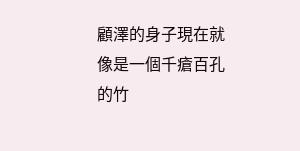顧澤的身子現在就像是一個千瘡百孔的竹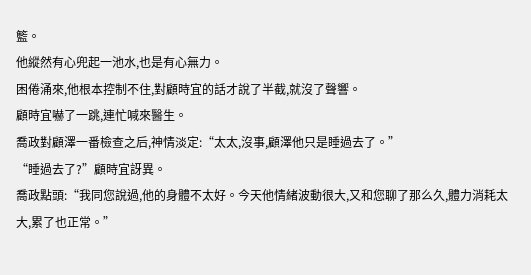籃。
他縱然有心兜起一池水,也是有心無力。
困倦涌來,他根本控制不住,對顧時宜的話才說了半截,就沒了聲響。
顧時宜嚇了一跳,連忙喊來醫生。
喬政對顧澤一番檢查之后,神情淡定:“太太,沒事,顧澤他只是睡過去了。”
“睡過去了?”顧時宜訝異。
喬政點頭:“我同您說過,他的身體不太好。今天他情緒波動很大,又和您聊了那么久,體力消耗太大,累了也正常。”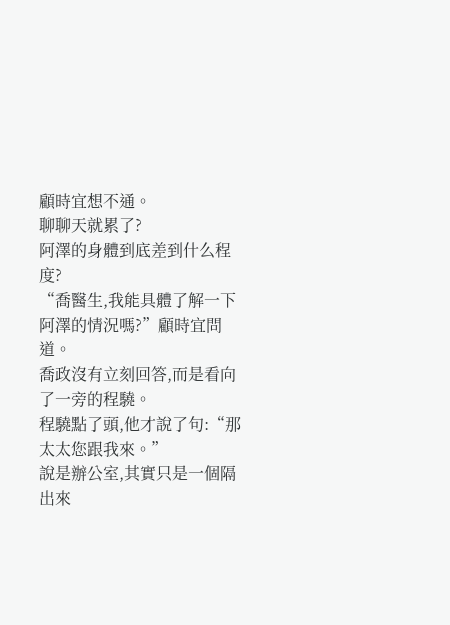顧時宜想不通。
聊聊天就累了?
阿澤的身體到底差到什么程度?
“喬醫生,我能具體了解一下阿澤的情況嗎?”顧時宜問道。
喬政沒有立刻回答,而是看向了一旁的程驍。
程驍點了頭,他才說了句:“那太太您跟我來。”
說是辦公室,其實只是一個隔出來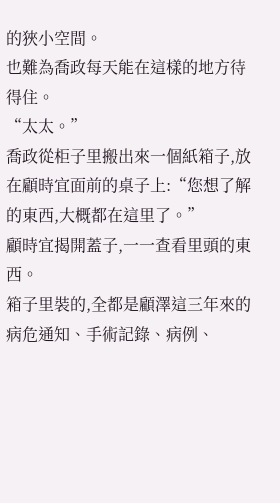的狹小空間。
也難為喬政每天能在這樣的地方待得住。
“太太。”
喬政從柜子里搬出來一個紙箱子,放在顧時宜面前的桌子上:“您想了解的東西,大概都在這里了。”
顧時宜揭開蓋子,一一查看里頭的東西。
箱子里裝的,全都是顧澤這三年來的病危通知、手術記錄、病例、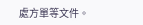處方單等文件。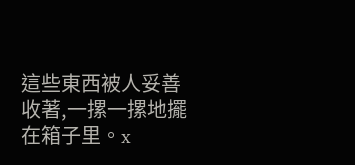這些東西被人妥善收著,一摞一摞地擺在箱子里。x